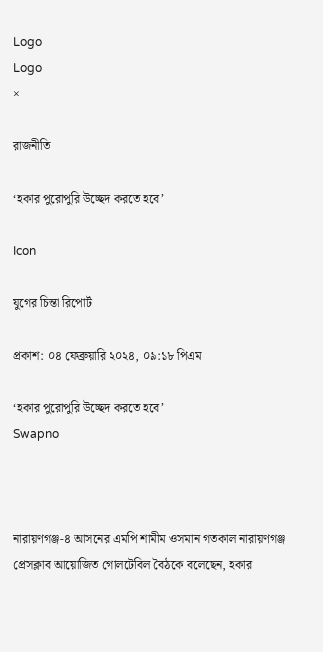Logo
Logo
×

রাজনীতি

‘হকার পুরোপুরি উচ্ছেদ করতে হবে’

Icon

যুগের চিন্তা রিপোর্ট

প্রকাশ: ০৪ ফেব্রুয়ারি ২০২৪, ০৯:১৮ পিএম

‘হকার পুরোপুরি উচ্ছেদ করতে হবে’
Swapno



নারায়ণগঞ্জ-৪ আসনের এমপি শামীম ওসমান গতকাল নারায়ণগঞ্জ প্রেসক্লাব আয়োজিত গোলটেবিল বৈঠকে বলেছেন, হকার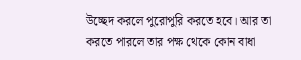উচ্ছেদ করলে পুরোপুরি করতে হবে। আর তা করতে পারলে তার পক্ষ থেকে কোন বাধা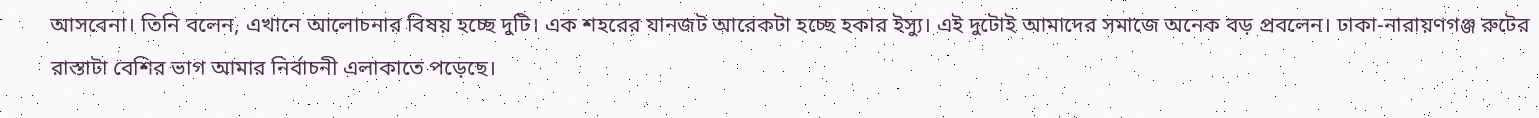আসবেনা। তিনি বলেন, এখানে আলোচনার বিষয় হচ্ছে দুটি। এক শহরের যানজট আরেকটা হচ্ছে হকার ইস্যু। এই দুটোই আমাদের সমাজে অনেক বড় প্রবলেন। ঢাকা-নারায়ণগঞ্জ রুটের রাস্তাটা বেশির ভাগ আমার নির্বাচনী এলাকাতে পড়েছে।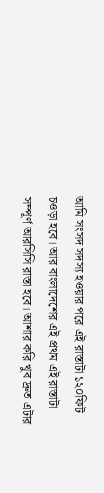আমি সংসদ সদস্য হওয়ার পরে এই রাস্তাটা ১২০ফিট চওড়া হবে। আর বাংলাদেশের এই প্রথম এই রাস্তাটা সম্পূর্ণ আরসিসি রাস্তা হবে। আশার করি খুব দ্রুত এটার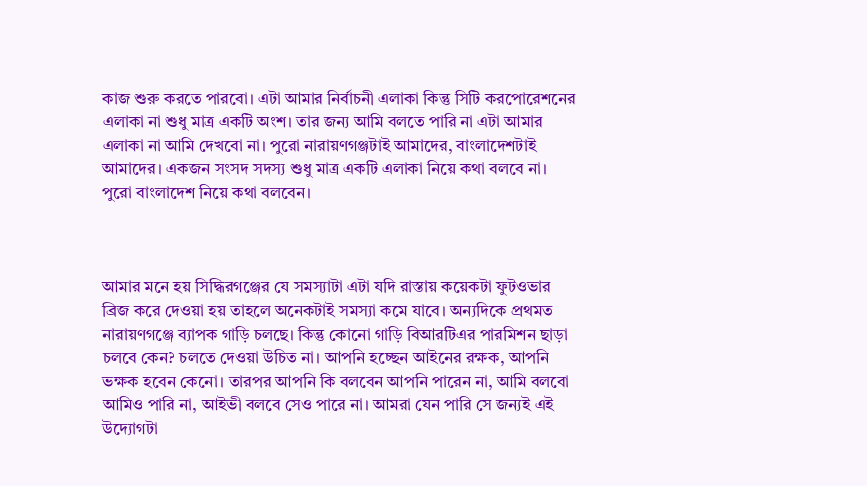কাজ শুরু করতে পারবো। এটা আমার নির্বাচনী এলাকা কিন্তু সিটি করপোরেশনের এলাকা না শুধু মাত্র একটি অংশ। তার জন্য আমি বলতে পারি না এটা আমার এলাকা না আমি দেখবো না। পুরো নারায়ণগঞ্জটাই আমাদের, বাংলাদেশটাই আমাদের। একজন সংসদ সদস্য শুধু মাত্র একটি এলাকা নিয়ে কথা বলবে না। পুরো বাংলাদেশ নিয়ে কথা বলবেন।



আমার মনে হয় সিদ্ধিরগঞ্জের যে সমস্যাটা এটা যদি রাস্তায় কয়েকটা ফুটওভার ব্রিজ করে দেওয়া হয় তাহলে অনেকটাই সমস্যা কমে যাবে। অন্যদিকে প্রথমত নারায়ণগঞ্জে ব্যাপক গাড়ি চলছে। কিন্তু কোনো গাড়ি বিআরটিএর পারমিশন ছাড়া চলবে কেন? চলতে দেওয়া উচিত না। আপনি হচ্ছেন আইনের রক্ষক, আপনি ভক্ষক হবেন কেনো। তারপর আপনি কি বলবেন আপনি পারেন না, আমি বলবো আমিও পারি না, আইভী বলবে সেও পারে না। আমরা যেন পারি সে জন্যই এই উদ্যোগটা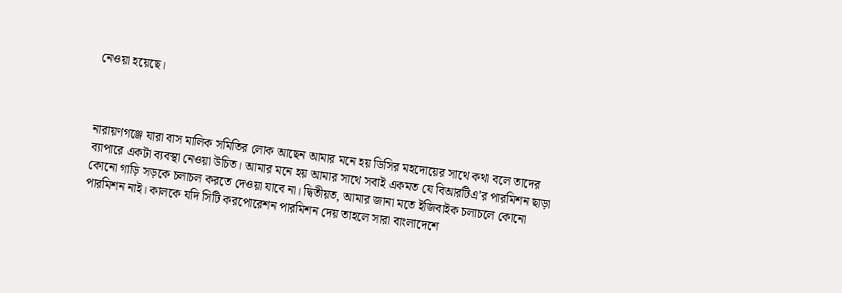নেওয়া হয়েছে।



নারায়ণগঞ্জে যারা বাস মালিক সমিতির লোক আছেন আমার মনে হয় ডিসির মহদোয়ের সাথে কথা বলে তাদের ব্যাপারে একটা ব্যবস্থা নেওয়া উচিত। আমার মনে হয় আমার সাথে সবাই একমত যে বিআরটিএ’র পারমিশন ছাড়া কোনো গাড়ি সড়কে চলাচল করতে দেওয়া যাবে না। দ্বিতীয়ত, আমার জানা মতে ইজিবাইক চলাচলে কোনো পারমিশন নাই। কালকে যদি সিটি করপোরেশন পারমিশন দেয় তাহলে সারা বাংলাদেশে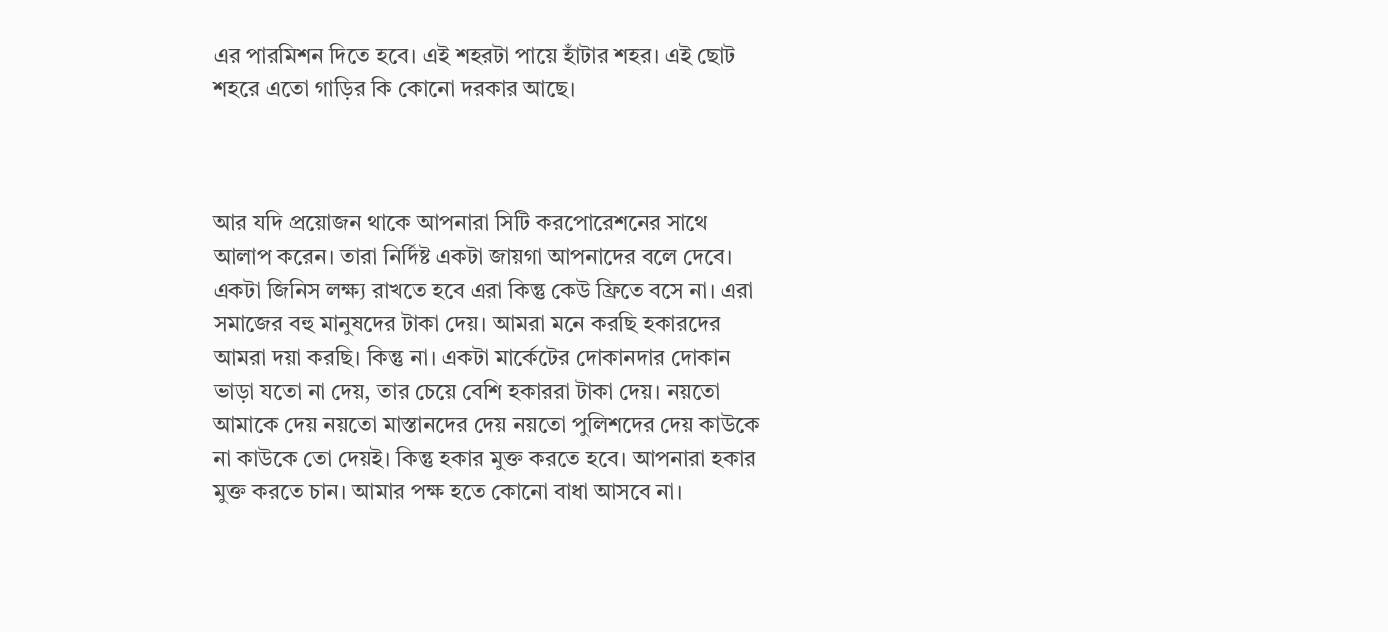এর পারমিশন দিতে হবে। এই শহরটা পায়ে হাঁটার শহর। এই ছোট শহরে এতো গাড়ির কি কোনো দরকার আছে।



আর যদি প্রয়োজন থাকে আপনারা সিটি করপোরেশনের সাথে আলাপ করেন। তারা নির্দিষ্ট একটা জায়গা আপনাদের বলে দেবে। একটা জিনিস লক্ষ্য রাখতে হবে এরা কিন্তু কেউ ফ্রিতে বসে না। এরা সমাজের বহু মানুষদের টাকা দেয়। আমরা মনে করছি হকারদের আমরা দয়া করছি। কিন্তু না। একটা মার্কেটের দোকানদার দোকান ভাড়া যতো না দেয়, তার চেয়ে বেশি হকাররা টাকা দেয়। নয়তো আমাকে দেয় নয়তো মাস্তানদের দেয় নয়তো পুলিশদের দেয় কাউকে না কাউকে তো দেয়ই। কিন্তু হকার মুক্ত করতে হবে। আপনারা হকার মুক্ত করতে চান। আমার পক্ষ হতে কোনো বাধা আসবে না।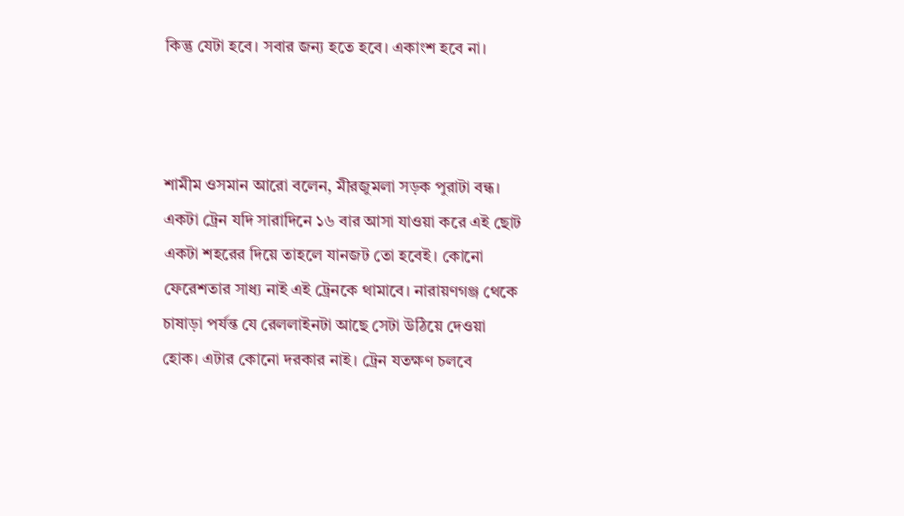কিন্তু যেটা হবে। সবার জন্য হতে হবে। একাংশ হবে না।



শামীম ওসমান আরো বলেন, মীরজুমলা সড়ক পুরাটা বন্ধ। একটা ট্রেন যদি সারাদিনে ১৬ বার আসা যাওয়া করে এই ছোট একটা শহরের দিয়ে তাহলে যানজট তো হবেই। কোনো ফেরেশতার সাধ্য নাই এই ট্রেনকে থামাবে। নারায়ণগঞ্জ থেকে চাষাড়া পর্যন্ত যে রেললাইনটা আছে সেটা উঠিয়ে দেওয়া হোক। এটার কোনো দরকার নাই। ট্রেন যতক্ষণ চলবে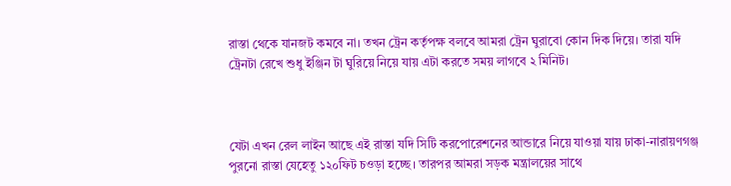রাস্তা থেকে যানজট কমবে না। তখন ট্রেন কর্তৃপক্ষ বলবে আমরা ট্রেন ঘুরাবো কোন দিক দিয়ে। তারা যদি ট্রেনটা রেখে শুধু ইঞ্জিন টা ঘুরিয়ে নিয়ে যায় এটা করতে সময় লাগবে ২ মিনিট।



যেটা এখন রেল লাইন আছে এই রাস্তা যদি সিটি করপোরেশনের আন্ডারে নিয়ে যাওয়া যায় ঢাকা-নারায়ণগঞ্জ পুরনো রাস্তা যেহেতু ১২০ফিট চওড়া হচ্ছে। তারপর আমরা সড়ক মন্ত্রালয়ের সাথে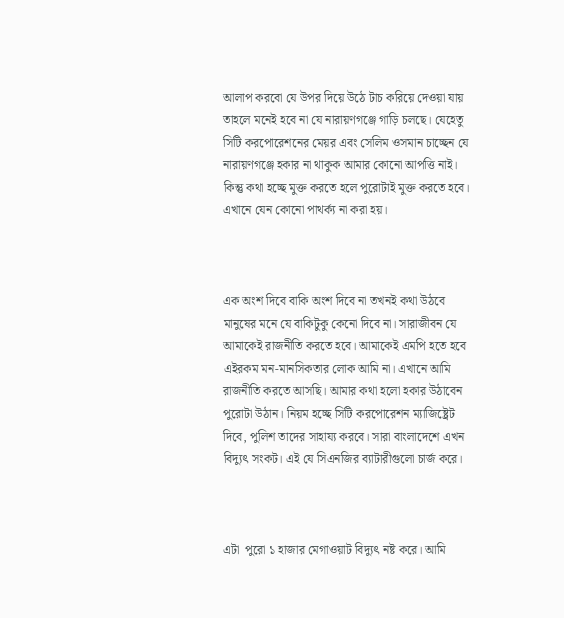আলাপ করবো যে উপর দিয়ে উঠে টাচ করিয়ে দেওয়া যায় তাহলে মনেই হবে না যে নারায়ণগঞ্জে গাড়ি চলছে। যেহেতু সিটি করপোরেশনের মেয়র এবং সেলিম ওসমান চাচ্ছেন যে নারায়ণগঞ্জে হকার না থাকুক আমার কোনো আপত্তি নাই। কিন্তু কথা হচ্ছে মুক্ত করতে হলে পুরোটাই মুক্ত করতে হবে। এখানে যেন কোনো পাথর্ক্য না করা হয়।



এক অংশ দিবে বাকি অংশ দিবে না তখনই কথা উঠবে মানুষের মনে যে বাকিটুকু কেনো দিবে না। সারাজীবন যে আমাকেই রাজনীতি করতে হবে। আমাকেই এমপি হতে হবে এইরকম মন-মানসিকতার লোক আমি না। এখানে আমি রাজনীতি করতে আসছি। আমার কথা হলো হকার উঠাবেন পুরোটা উঠান। নিয়ম হচ্ছে সিটি করপোরেশন ম্যাজিষ্ট্রেট দিবে, পুলিশ তাদের সাহায্য করবে। সারা বাংলাদেশে এখন বিদ্যুৎ সংকট। এই যে সিএনজির ব্যাটারীগুলো চার্জ করে।



এটা  পুরো ১ হাজার মেগাওয়াট বিদ্যুৎ নষ্ট করে। আমি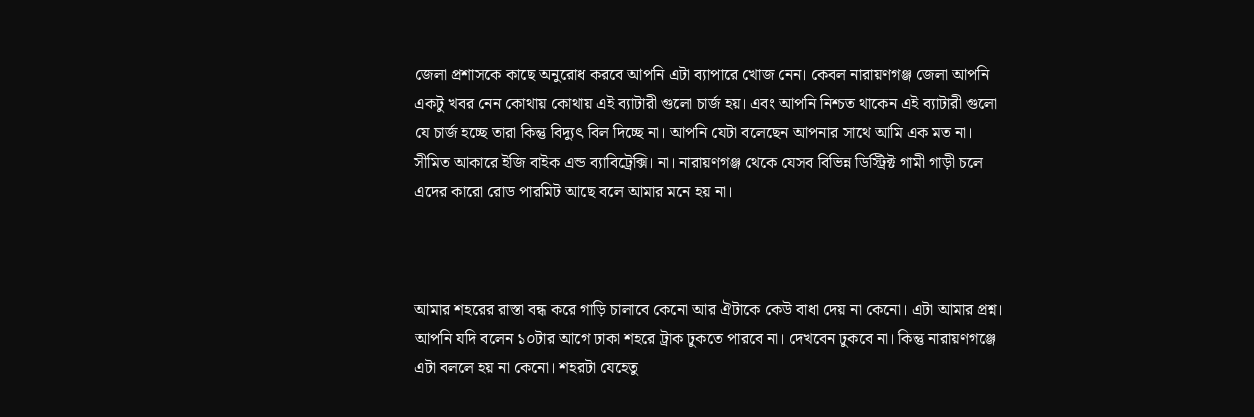জেলা প্রশাসকে কাছে অনুরোধ করবে আপনি এটা ব্যাপারে খোজ নেন। কেবল নারায়ণগঞ্জ জেলা আপনি একটু খবর নেন কোথায় কোথায় এই ব্যাটারী গুলো চার্জ হয়। এবং আপনি নিশ্চত থাকেন এই ব্যাটারী গুলো যে চার্জ হচ্ছে তারা কিন্তু বিদ্যুৎ বিল দিচ্ছে না। আপনি যেটা বলেছেন আপনার সাথে আমি এক মত না। সীমিত আকারে ইজি বাইক এন্ড ব্যাবিট্রেক্সি। না। নারায়ণগঞ্জ থেকে যেসব বিভিন্ন ডিস্ট্রিক্ট গামী গাড়ী চলে এদের কারো রোড পারমিট আছে বলে আমার মনে হয় না।



আমার শহরের রাস্তা বন্ধ করে গাড়ি চালাবে কেনো আর ঐটাকে কেউ বাধা দেয় না কেনো। এটা আমার প্রশ্ন। আপনি যদি বলেন ১০টার আগে ঢাকা শহরে ট্রাক ঢুকতে পারবে না। দেখবেন ঢুকবে না। কিন্তু নারায়ণগঞ্জে এটা বললে হয় না কেনো। শহরটা যেহেতু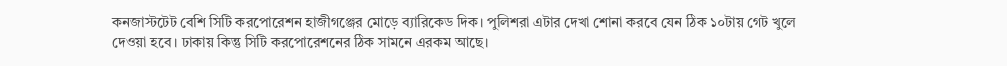কনজাস্টটেট বেশি সিটি করপোরেশন হাজীগঞ্জের মোড়ে ব্যারিকেড দিক। পুলিশরা এটার দেখা শোনা করবে যেন ঠিক ১০টায় গেট খুলে দেওয়া হবে। ঢাকায় কিন্তু সিটি করপোরেশনের ঠিক সামনে এরকম আছে।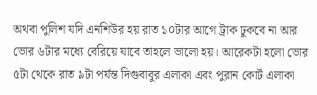অথবা পুলিশ যদি এনশিউর হয় রাত ১০টার আগে ট্রাক ঢুকবে না আর ভোর ৬টার মধ্যে বেরিয়ে যাবে তাহলে ভালো হয়। আরেকটা হলো ভোর ৫টা থেকে রাত ৯টা পর্যন্ত দিগুবাবুর এলাকা এবং পুরান কোর্ট এলাকা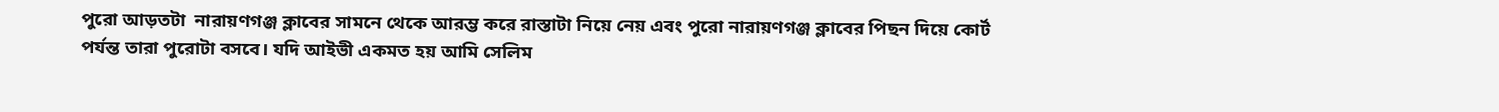পুরো আড়তটা  নারায়ণগঞ্জ ক্লাবের সামনে থেকে আরম্ভ করে রাস্তাটা নিয়ে নেয় এবং পুরো নারায়ণগঞ্জ ক্লাবের পিছন দিয়ে কোর্ট পর্যন্ত তারা পুরোটা বসবে। যদি আইভী একমত হয় আমি সেলিম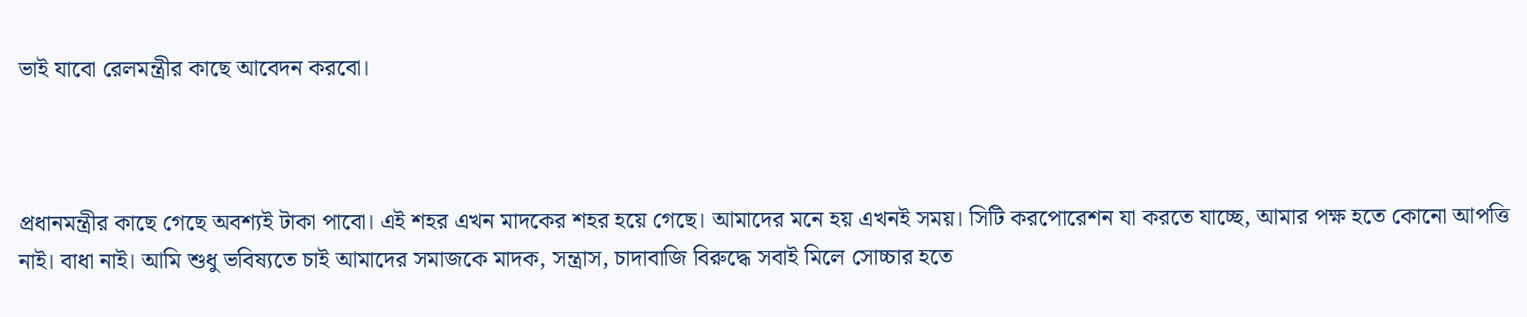ভাই যাবো রেলমন্ত্রীর কাছে আবেদন করবো।



প্রধানমন্ত্রীর কাছে গেছে অবশ্যই টাকা পাবো। এই শহর এখন মাদকের শহর হয়ে গেছে। আমাদের মনে হয় এখনই সময়। সিটি করপোরেশন যা করতে যাচ্ছে, আমার পক্ষ হতে কোনো আপত্তি নাই। বাধা নাই। আমি শুধু ভবিষ্যতে চাই আমাদের সমাজকে মাদক, সন্ত্রাস, চাদাবাজি বিরুদ্ধে সবাই মিলে সোচ্চার হতে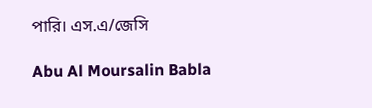পারি। এস.এ/জেসি

Abu Al Moursalin Babla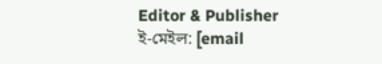Editor & Publisher
ই-মেইল: [email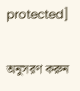protected]

অনুসরণ করুন